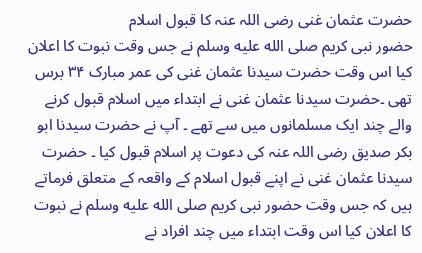حضرت عثمان غنی رضی اللہ عنہ کا قبول اسلام
حضور نبی کریم صلى الله عليه وسلم نے جس وقت نبوت کا اعلان کیا اس وقت حضرت سیدنا عثمان غنی کی عمر مبارک ۳۴ برس تھی ۔حضرت سیدنا عثمان غنی نے ابتداء میں اسلام قبول کرنے والے چند ایک مسلمانوں میں سے تھے ۔ آپ نے حضرت سیدنا ابو بکر صدیق رضی اللہ عنہ کی دعوت پر اسلام قبول کیا ۔ حضرت سیدنا عثمان غنی نے اپنے قبول اسلام کے واقعہ کے متعلق فرماتے ہیں کہ جس وقت حضور نبی کریم صلى الله عليه وسلم نے نبوت کا اعلان کیا اس وقت ابتداء میں چند افراد نے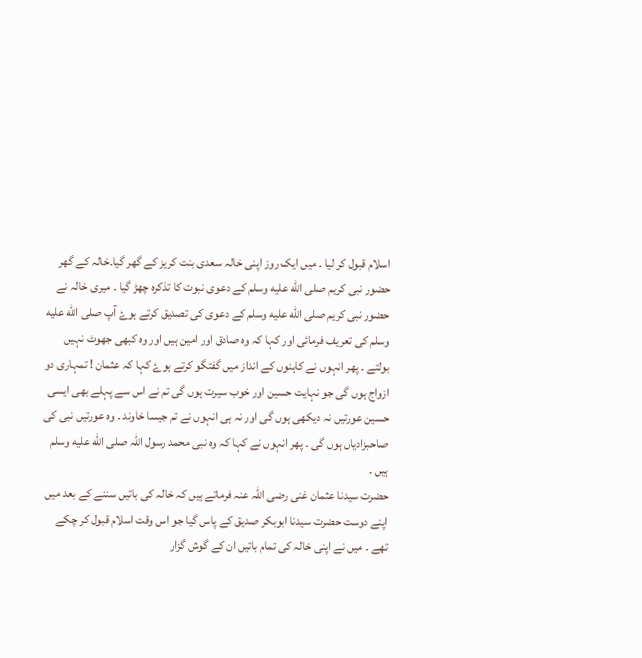اسلام قبول کر لیا ۔ میں ایک روز اپنی خالہ سعدی بنت کریز کے گھر گیا۔خالہ کے گھر حضور نبی کریم صلى الله عليه وسلم کے دعوی نبوت کا تذکرہ چھڑ گیا ۔ میری خالہ نے حضور نبی کریم صلى الله عليه وسلم کے دعوی کی تصدیق کرتے ہوۓ آپ صلى الله عليه وسلم کی تعریف فرمائی اور کہا کہ وہ صادق اور امین ہیں اور وہ کبھی جھوٹ نہیں بولتے ۔ پھر انہوں نے کاہنوں کے انداز میں گفتگو کرتے ہوۓ کہا کہ عثمان ! تمہاری دو ازواج ہوں گی جو نہایت حسین اور خوب سیرت ہوں گی تم نے اس سے پہلے بھی ایسی حسین عورتیں نہ دیکھی ہوں گی اور نہ ہی انہوں نے تم جیسا خاوند ۔ وہ عورتیں نبی کی صاحبزادیاں ہوں گی ۔ پھر انہوں نے کہا کہ وہ نبی محمد رسول اللہ صلى الله عليه وسلم ہیں ۔
حضرت سیدنا عثمان غنی رضی اللہ عنہ فرماتے ہیں کہ خالہ کی باتیں سننے کے بعد میں اپنے دوست حضرت سیدنا ابوبکر صدیق کے پاس گیا جو اس وقت اسلام قبول کر چکے تھے ۔ میں نے اپنی خالہ کی تمام باتیں ان کے گوش گزار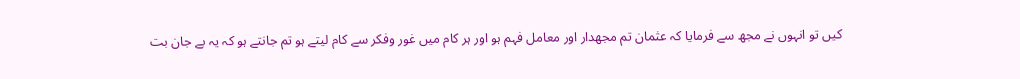کیں تو انہوں نے مجھ سے فرمایا کہ عثمان تم مجھدار اور معامل فہم ہو اور ہر کام میں غور وفکر سے کام لیتے ہو تم جانتے ہو کہ یہ بے جان بت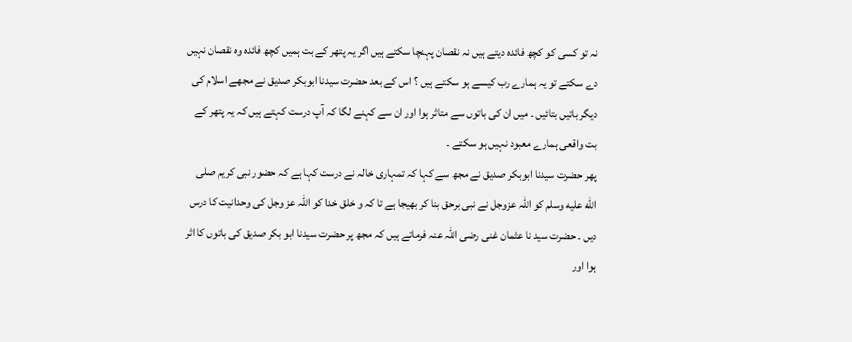نہ تو کسی کو کچھ فائدہ دیتے ہیں نہ نقصان پہنچا سکتے ہیں اگر یہ پتھر کے بت ہمیں کچھ فائدہ وہ نقصان نہیں دے سکتے تو یہ ہمارے رب کیسے ہو سکتے ہیں ؟ اس کے بعد حضرت سیدنا ابوبکر صدیق نے مجھے اسلام کی دیگر باتیں بتائیں ۔ میں ان کی باتوں سے متاثر ہوا اور ان سے کہنے لگا کہ آپ درست کہتے ہیں کہ یہ پتھر کے بت واقعی ہمارے معبود نہیں ہو سکتے ۔
پھر حضرت سیدنا ابوبکر صدیق نے مجھ سے کہا کہ تمہاری خالہ نے درست کہا ہے کہ حضور نبی کریم صلى الله عليه وسلم کو اللہ عزوجل نے نبی برحق بنا کر بھیجا ہے تا کہ و خلق خدا کو اللہ عز وجل کی وحدانیت کا درس دیں ۔ حضرت سید نا عثمان غنی رضی اللہ عنہ فرماتے ہیں کہ مجھ پر حضرت سیدنا ابو بکر صدیق کی باتوں کا اثر ہوا اور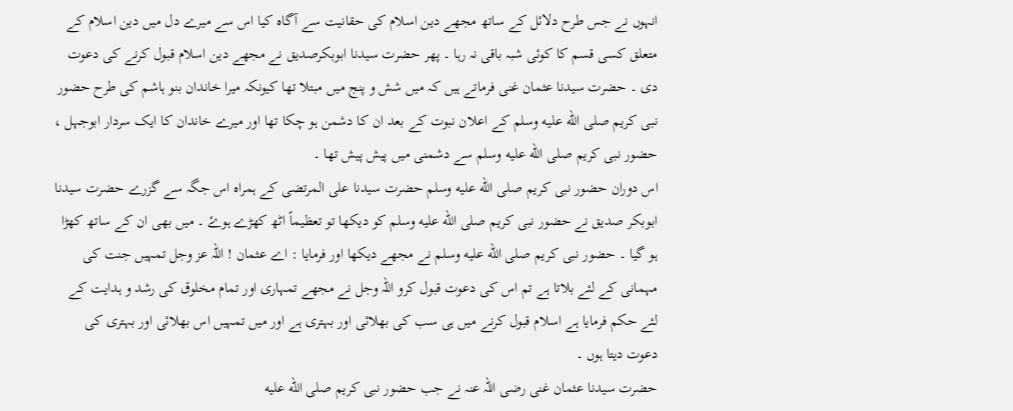انہوں نے جس طرح دلائل کے ساتھ مجھے دین اسلام کی حقانیت سے آگاہ کیا اس سے میرے دل میں دین اسلام کے متعلق کسی قسم کا کوئی شبہ باقی نہ رہا ۔ پھر حضرت سیدنا ابوبکرصدیق نے مجھے دین اسلام قبول کرنے کی دعوت دی ۔ حضرت سیدنا عثمان غنی فرماتے ہیں کہ میں شش و پنج میں مبتلا تھا کیونکہ میرا خاندان بنو ہاشم کی طرح حضور نبی کریم صلى الله عليه وسلم کے اعلان نبوت کے بعد ان کا دشمن ہو چکا تھا اور میرے خاندان کا ایک سردار ابوجہل ، حضور نبی کریم صلى الله عليه وسلم سے دشمنی میں پیش پیش تھا ۔
اس دوران حضور نبی کریم صلى الله عليه وسلم حضرت سیدنا علی المرتضی کے ہمراہ اس جگہ سے گزرے حضرت سیدنا ابوبکر صدیق نے حضور نبی کریم صلى الله عليه وسلم کو دیکھا تو تعظیماً اٹھ کھڑے ہوۓ ۔ میں بھی ان کے ساتھ کھڑا ہو گیا ۔ حضور نبی کریم صلى الله عليه وسلم نے مجھے دیکھا اور فرمایا : اے عثمان ! اللہ عز وجل تمہیں جنت کی مہمانی کے لئے بلاتا ہے تم اس کی دعوت قبول کرو اللہ وجل نے مجھے تمہاری اور تمام مخلوق کی رشد و ہدایت کے لئے حکم فرمایا ہے اسلام قبول کرنے میں ہی سب کی بھلائی اور بہتری ہے اور میں تمہیں اس بھلائی اور بہتری کی دعوت دیتا ہوں ۔
حضرت سیدنا عثمان غنی رضی اللہ عنہ نے جب حضور نبی کریم صلى الله عليه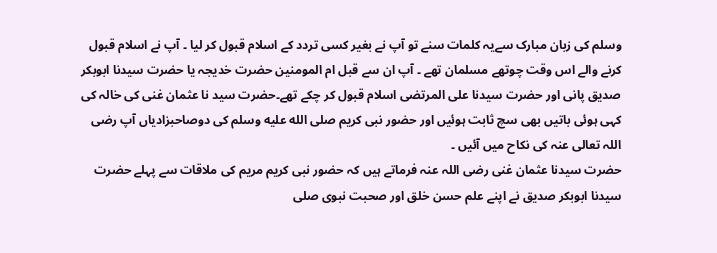وسلم کی زبان مبارک سےیہ کلمات سنے تو آپ نے بغیر کسی تردد کے اسلام قبول کر لیا ۔ آپ نے اسلام قبول کرنے والے اس وقت چوتھے مسلمان تھے ۔ آپ ان سے قبل ام المومنین حضرت خدیجہ یا حضرت سیدنا ابوبکر صدیق پانی اور حضرت سیدنا علی المرتضی اسلام قبول کر چکے تھے۔حضرت سید نا عثمان غنی کی خالہ کی کہی ہوئی باتیں بھی سچ ثابت ہوئیں اور حضور نبی کریم صلى الله عليه وسلم کی دوصاحبزادیاں آپ رضی اللہ تعالی عنہ کی نکاح میں آئیں ۔
حضرت سیدنا عثمان غنی رضی اللہ عنہ فرماتے ہیں کہ حضور نبی کریم مریم کی ملاقات سے پہلے حضرت سیدنا ابوبکر صدیق نے اپنے علم حسن خلق اور صحبت نبوی صلى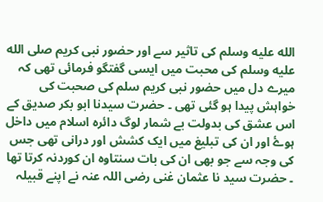الله عليه وسلم کی تاثیر سے اور حضور نبی کریم صلى الله عليه وسلم کی محبت میں ایسی گفتگو فرمائی تھی کہ میرے دل میں حضور نبی کریم سلم کی صحبت کی خواہش پیدا ہو گئی تھی ۔ حضرت سیدنا ابو بکر صدیق کے اس عشق کی بدولت بے شمار لوگ دائرہ اسلام میں داخل ہوۓ اور ان کی تبلیغ میں ایک کشش اور درانی تھی جس کی وجہ سے جو بھی ان کی بات سنتاوہ ان کوردنہ کرتا تھا ۔ حضرت سید نا عثمان غنی رضی اللہ عنہ نے اپنے قبیلہ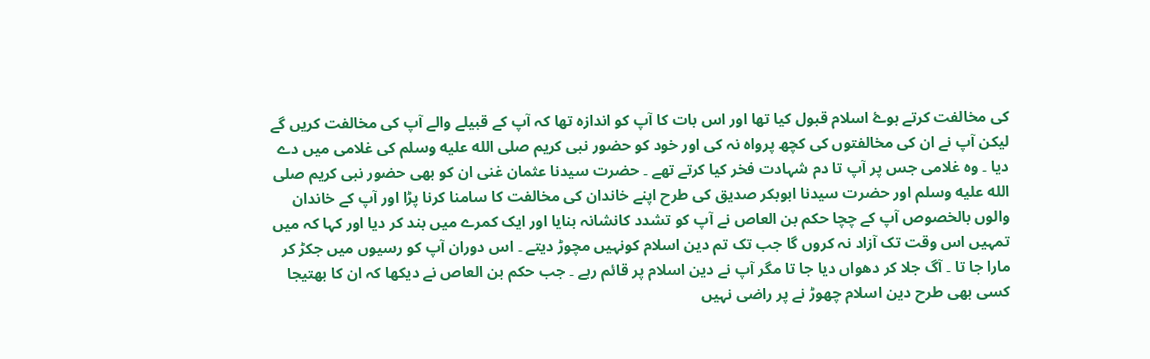کی مخالفت کرتے ہوۓ اسلام قبول کیا تھا اور اس بات کا آپ کو اندازہ تھا کہ آپ کے قبیلے والے آپ کی مخالفت کریں گے لیکن آپ نے ان کی مخالفتوں کی کچھ پرواہ نہ کی اور خود کو حضور نبی کریم صلى الله عليه وسلم کی غلامی میں دے دیا ۔ وہ غلامی جس پر آپ تا دم شہادت فخر کیا کرتے تھے ۔ حضرت سیدنا عثمان غنی ان کو بھی حضور نبی کریم صلى الله عليه وسلم اور حضرت سیدنا ابوبکر صدیق کی طرح اپنے خاندان کی مخالفت کا سامنا کرنا پڑا اور آپ کے خاندان والوں بالخصوص آپ کے چچا حکم بن العاص نے آپ کو تشدد کانشانہ بنایا اور ایک کمرے میں بند کر دیا اور کہا کہ میں تمہیں اس وقت تک آزاد نہ کروں گا جب تک تم دین اسلام کونہیں مچوڑ دیتے ۔ اس دوران آپ کو رسیوں میں جکڑ کر مارا جا تا ۔ آگ جلا کر دھواں دیا جا تا مگر آپ نے دین اسلام پر قائم رہے ۔ جب حکم بن العاص نے دیکھا کہ ان کا بھتیجا کسی بھی طرح دین اسلام چھوڑ نے پر راضی نہیں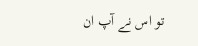تو اس نے آپ ان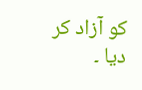کو آزاد کر دیا ۔